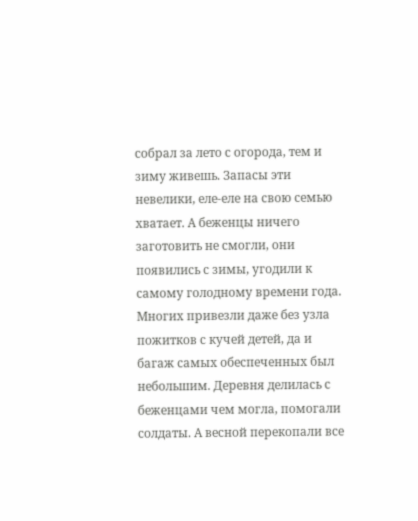собрал за лето с огорода, тем и зиму живешь. Запасы эти невелики, еле-еле на свою семью хватает. А беженцы ничего заготовить не смогли, они появились с зимы, угодили к самому голодному времени года. Многих привезли даже без узла пожитков с кучей детей, да и багаж самых обеспеченных был небольшим. Деревня делилась с беженцами чем могла, помогали солдаты. А весной перекопали все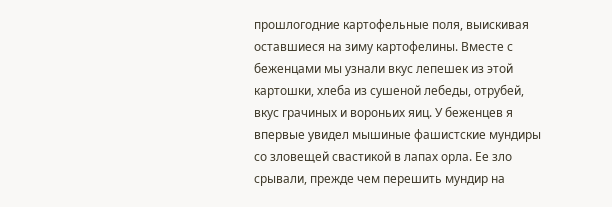прошлогодние картофельные поля, выискивая оставшиеся на зиму картофелины. Вместе с беженцами мы узнали вкус лепешек из этой картошки, хлеба из сушеной лебеды, отрубей, вкус грачиных и вороньих яиц. У беженцев я впервые увидел мышиные фашистские мундиры со зловещей свастикой в лапах орла. Ее зло срывали, прежде чем перешить мундир на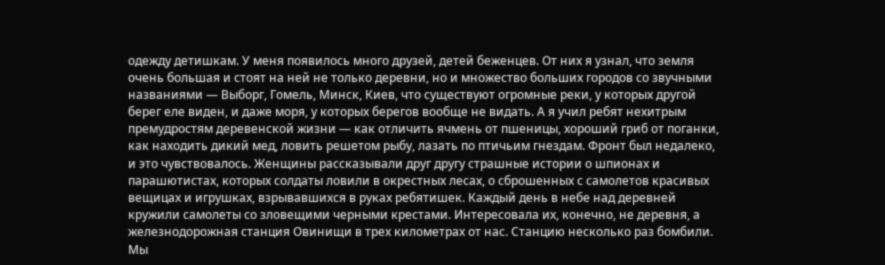одежду детишкам. У меня появилось много друзей, детей беженцев. От них я узнал, что земля очень большая и стоят на ней не только деревни, но и множество больших городов со звучными названиями — Выборг, Гомель, Минск, Киев, что существуют огромные реки, у которых другой берег еле виден, и даже моря, у которых берегов вообще не видать. А я учил ребят нехитрым премудростям деревенской жизни — как отличить ячмень от пшеницы, хороший гриб от поганки, как находить дикий мед, ловить решетом рыбу, лазать по птичьим гнездам. Фронт был недалеко, и это чувствовалось. Женщины рассказывали друг другу страшные истории о шпионах и парашютистах, которых солдаты ловили в окрестных лесах, о сброшенных с самолетов красивых вещицах и игрушках, взрывавшихся в руках ребятишек. Каждый день в небе над деревней кружили самолеты со зловещими черными крестами. Интересовала их, конечно, не деревня, а железнодорожная станция Овинищи в трех километрах от нас. Станцию несколько раз бомбили. Мы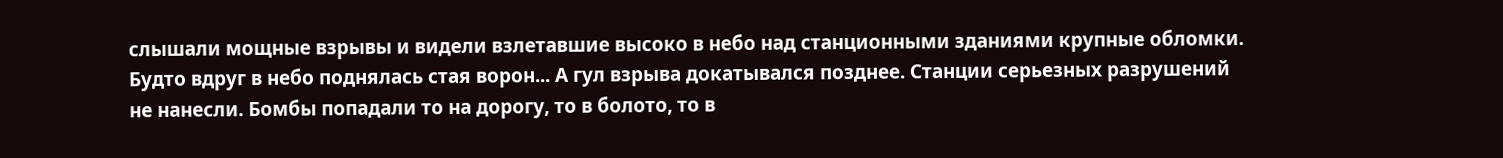слышали мощные взрывы и видели взлетавшие высоко в небо над станционными зданиями крупные обломки. Будто вдруг в небо поднялась стая ворон... А гул взрыва докатывался позднее. Станции серьезных разрушений не нанесли. Бомбы попадали то на дорогу, то в болото, то в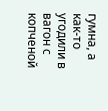гумна, а как-то угодили в вагон с копченой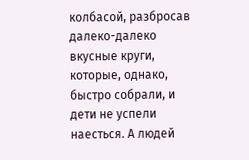колбасой, разбросав далеко-далеко вкусные круги, которые, однако, быстро собрали, и дети не успели наесться. А людей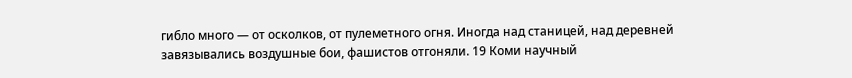гибло много — от осколков, от пулеметного огня. Иногда над станицей, над деревней завязывались воздушные бои, фашистов отгоняли. 19 Коми научный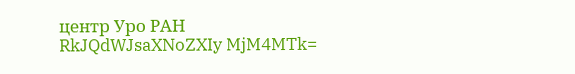центр Уро РАН
RkJQdWJsaXNoZXIy MjM4MTk=